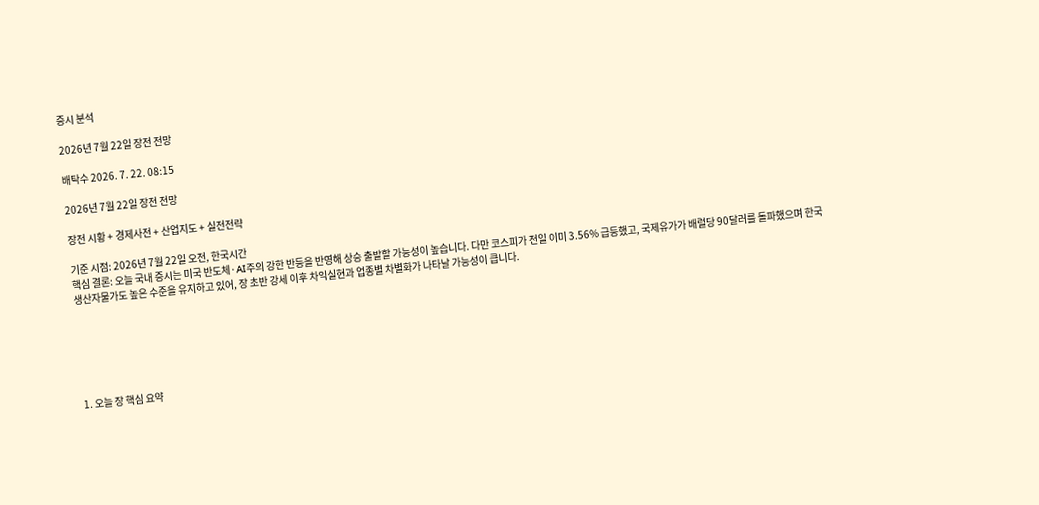증시 분석

2026년 7월 22일 장전 전망

배탁수 2026. 7. 22. 08:15

2026년 7월 22일 장전 전망

장전 시황 + 경제사전 + 산업지도 + 실전전략

기준 시점: 2026년 7월 22일 오전, 한국시간
핵심 결론: 오늘 국내 증시는 미국 반도체·AI주의 강한 반등을 반영해 상승 출발할 가능성이 높습니다. 다만 코스피가 전일 이미 3.56% 급등했고, 국제유가가 배럴당 90달러를 돌파했으며 한국 생산자물가도 높은 수준을 유지하고 있어, 장 초반 강세 이후 차익실현과 업종별 차별화가 나타날 가능성이 큽니다.






1. 오늘 장 핵심 요약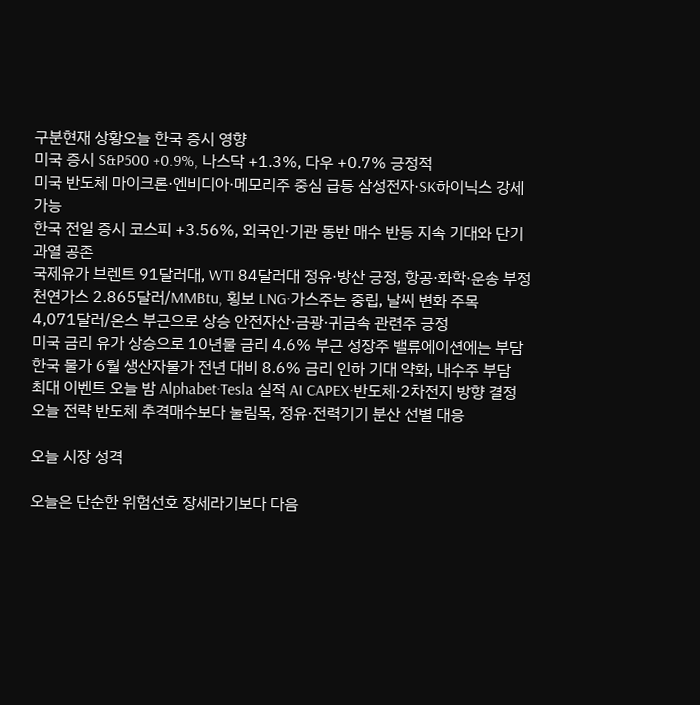구분현재 상황오늘 한국 증시 영향
미국 증시 S&P500 +0.9%, 나스닥 +1.3%, 다우 +0.7% 긍정적
미국 반도체 마이크론·엔비디아·메모리주 중심 급등 삼성전자·SK하이닉스 강세 가능
한국 전일 증시 코스피 +3.56%, 외국인·기관 동반 매수 반등 지속 기대와 단기 과열 공존
국제유가 브렌트 91달러대, WTI 84달러대 정유·방산 긍정, 항공·화학·운송 부정
천연가스 2.865달러/MMBtu, 횡보 LNG·가스주는 중립, 날씨 변화 주목
4,071달러/온스 부근으로 상승 안전자산·금광·귀금속 관련주 긍정
미국 금리 유가 상승으로 10년물 금리 4.6% 부근 성장주 밸류에이션에는 부담
한국 물가 6월 생산자물가 전년 대비 8.6% 금리 인하 기대 약화, 내수주 부담
최대 이벤트 오늘 밤 Alphabet·Tesla 실적 AI CAPEX·반도체·2차전지 방향 결정
오늘 전략 반도체 추격매수보다 눌림목, 정유·전력기기 분산 선별 대응

오늘 시장 성격

오늘은 단순한 위험선호 장세라기보다 다음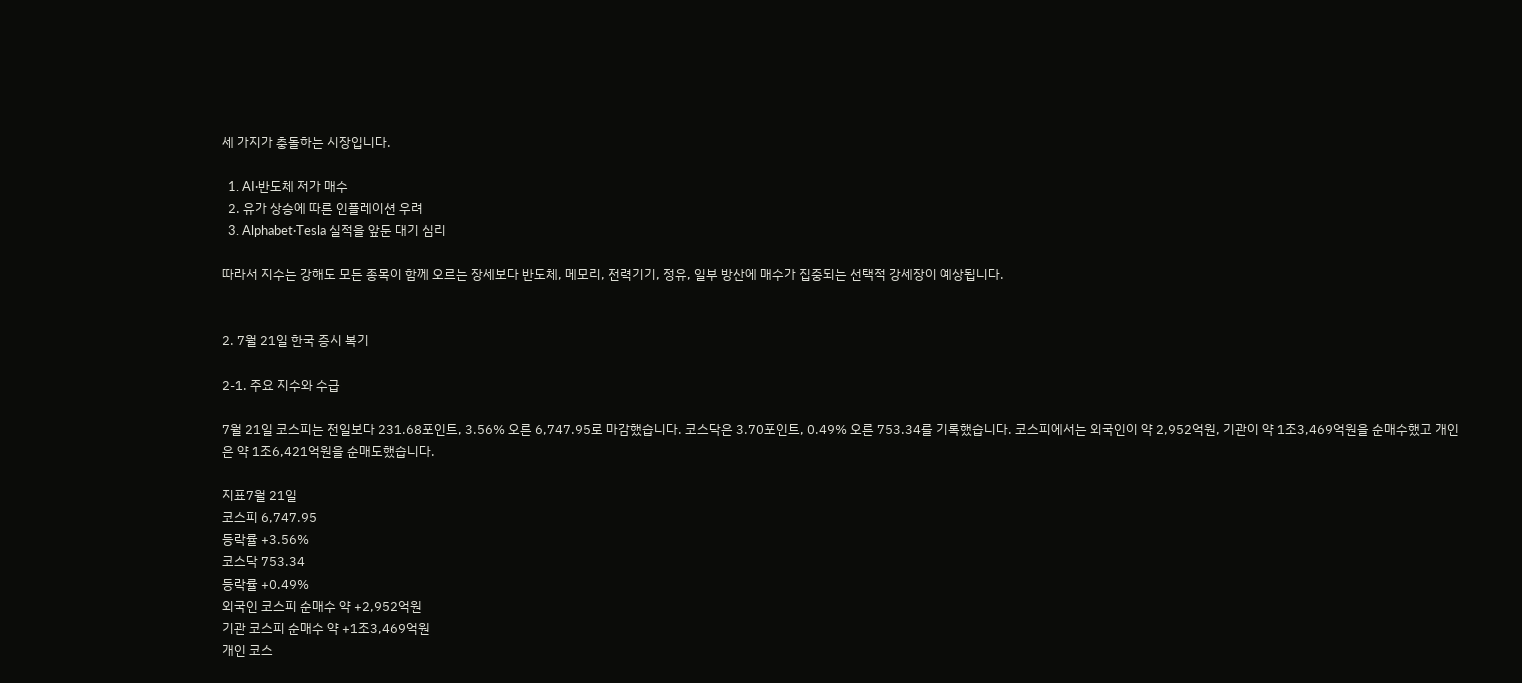세 가지가 충돌하는 시장입니다.

  1. AI·반도체 저가 매수
  2. 유가 상승에 따른 인플레이션 우려
  3. Alphabet·Tesla 실적을 앞둔 대기 심리

따라서 지수는 강해도 모든 종목이 함께 오르는 장세보다 반도체, 메모리, 전력기기, 정유, 일부 방산에 매수가 집중되는 선택적 강세장이 예상됩니다.


2. 7월 21일 한국 증시 복기

2-1. 주요 지수와 수급

7월 21일 코스피는 전일보다 231.68포인트, 3.56% 오른 6,747.95로 마감했습니다. 코스닥은 3.70포인트, 0.49% 오른 753.34를 기록했습니다. 코스피에서는 외국인이 약 2,952억원, 기관이 약 1조3,469억원을 순매수했고 개인은 약 1조6,421억원을 순매도했습니다.

지표7월 21일
코스피 6,747.95
등락률 +3.56%
코스닥 753.34
등락률 +0.49%
외국인 코스피 순매수 약 +2,952억원
기관 코스피 순매수 약 +1조3,469억원
개인 코스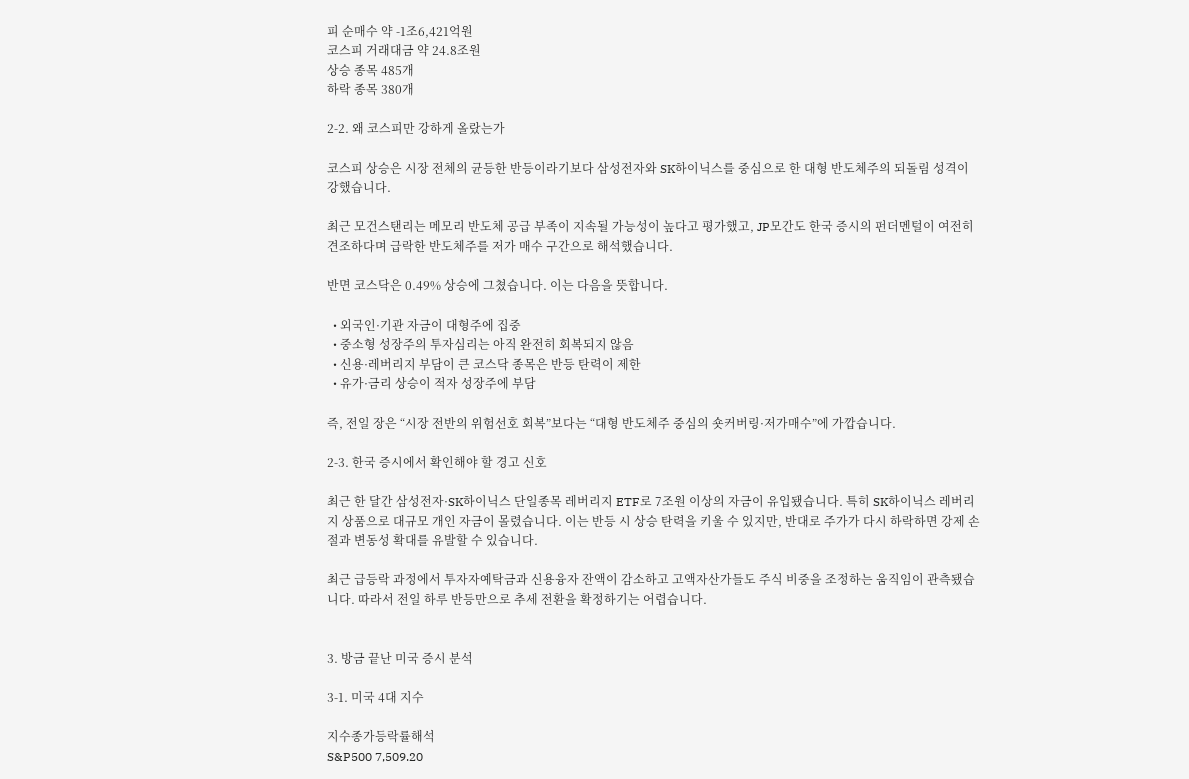피 순매수 약 -1조6,421억원
코스피 거래대금 약 24.8조원
상승 종목 485개
하락 종목 380개

2-2. 왜 코스피만 강하게 올랐는가

코스피 상승은 시장 전체의 균등한 반등이라기보다 삼성전자와 SK하이닉스를 중심으로 한 대형 반도체주의 되돌림 성격이 강했습니다.

최근 모건스탠리는 메모리 반도체 공급 부족이 지속될 가능성이 높다고 평가했고, JP모간도 한국 증시의 펀더멘털이 여전히 견조하다며 급락한 반도체주를 저가 매수 구간으로 해석했습니다.

반면 코스닥은 0.49% 상승에 그쳤습니다. 이는 다음을 뜻합니다.

  • 외국인·기관 자금이 대형주에 집중
  • 중소형 성장주의 투자심리는 아직 완전히 회복되지 않음
  • 신용·레버리지 부담이 큰 코스닥 종목은 반등 탄력이 제한
  • 유가·금리 상승이 적자 성장주에 부담

즉, 전일 장은 “시장 전반의 위험선호 회복”보다는 “대형 반도체주 중심의 숏커버링·저가매수”에 가깝습니다.

2-3. 한국 증시에서 확인해야 할 경고 신호

최근 한 달간 삼성전자·SK하이닉스 단일종목 레버리지 ETF로 7조원 이상의 자금이 유입됐습니다. 특히 SK하이닉스 레버리지 상품으로 대규모 개인 자금이 몰렸습니다. 이는 반등 시 상승 탄력을 키울 수 있지만, 반대로 주가가 다시 하락하면 강제 손절과 변동성 확대를 유발할 수 있습니다.

최근 급등락 과정에서 투자자예탁금과 신용융자 잔액이 감소하고 고액자산가들도 주식 비중을 조정하는 움직임이 관측됐습니다. 따라서 전일 하루 반등만으로 추세 전환을 확정하기는 어렵습니다.


3. 방금 끝난 미국 증시 분석

3-1. 미국 4대 지수

지수종가등락률해석
S&P500 7,509.20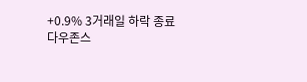+0.9% 3거래일 하락 종료
다우존스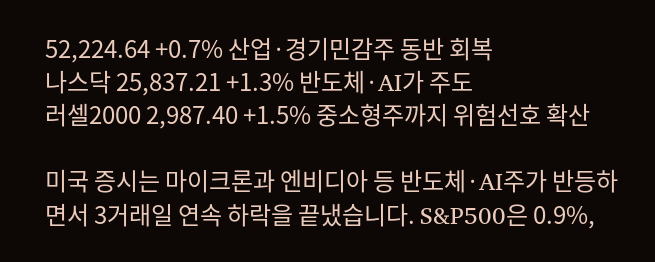52,224.64 +0.7% 산업·경기민감주 동반 회복
나스닥 25,837.21 +1.3% 반도체·AI가 주도
러셀2000 2,987.40 +1.5% 중소형주까지 위험선호 확산

미국 증시는 마이크론과 엔비디아 등 반도체·AI주가 반등하면서 3거래일 연속 하락을 끝냈습니다. S&P500은 0.9%,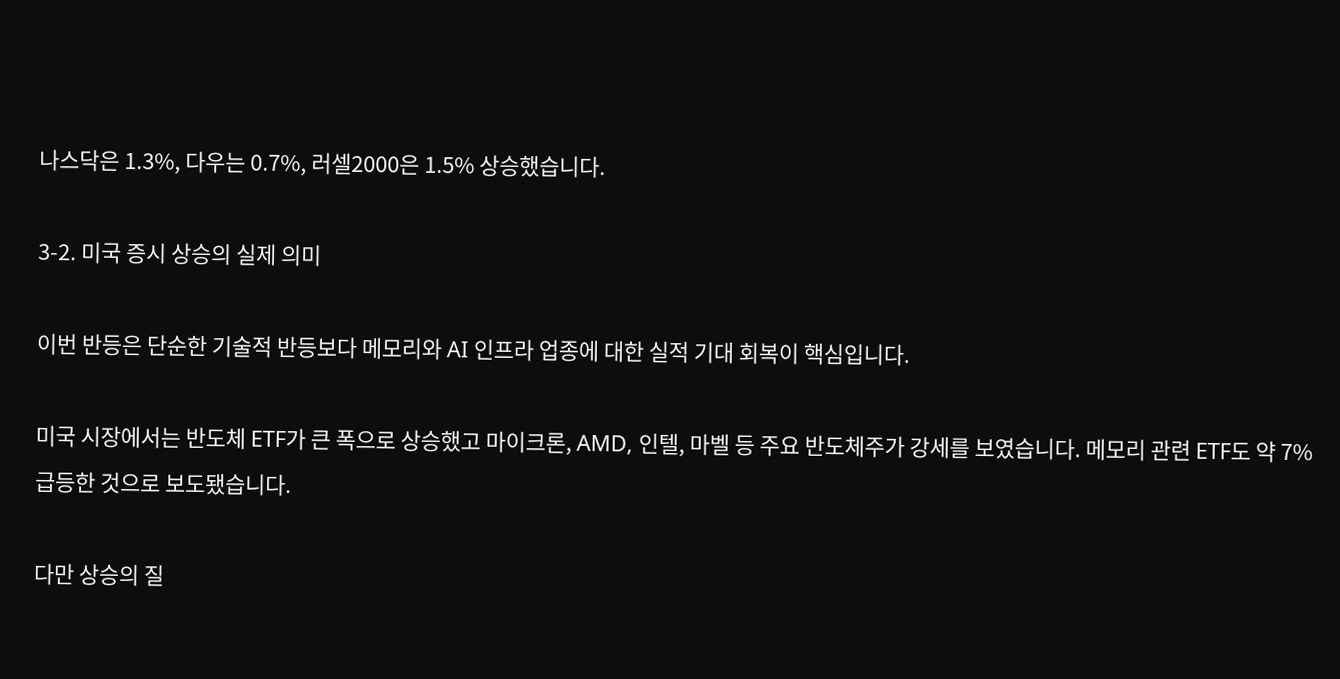나스닥은 1.3%, 다우는 0.7%, 러셀2000은 1.5% 상승했습니다.

3-2. 미국 증시 상승의 실제 의미

이번 반등은 단순한 기술적 반등보다 메모리와 AI 인프라 업종에 대한 실적 기대 회복이 핵심입니다.

미국 시장에서는 반도체 ETF가 큰 폭으로 상승했고 마이크론, AMD, 인텔, 마벨 등 주요 반도체주가 강세를 보였습니다. 메모리 관련 ETF도 약 7% 급등한 것으로 보도됐습니다.

다만 상승의 질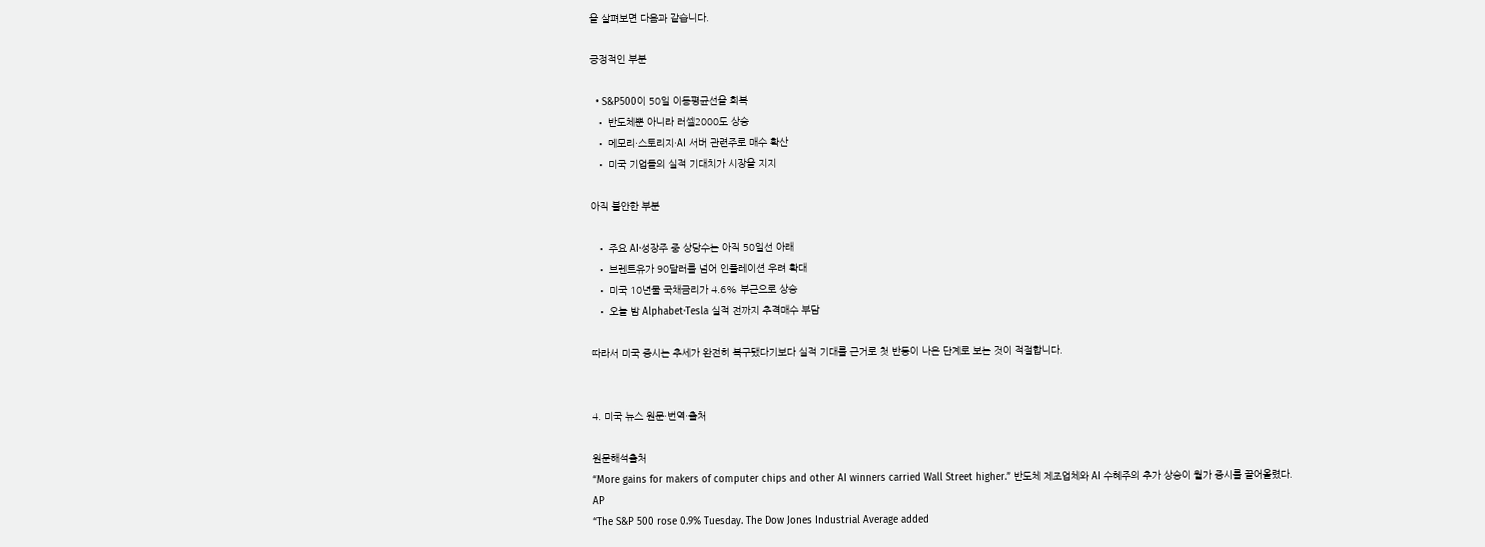을 살펴보면 다음과 같습니다.

긍정적인 부분

  • S&P500이 50일 이동평균선을 회복
  • 반도체뿐 아니라 러셀2000도 상승
  • 메모리·스토리지·AI 서버 관련주로 매수 확산
  • 미국 기업들의 실적 기대치가 시장을 지지

아직 불안한 부분

  • 주요 AI·성장주 중 상당수는 아직 50일선 아래
  • 브렌트유가 90달러를 넘어 인플레이션 우려 확대
  • 미국 10년물 국채금리가 4.6% 부근으로 상승
  • 오늘 밤 Alphabet·Tesla 실적 전까지 추격매수 부담

따라서 미국 증시는 추세가 완전히 복구됐다기보다 실적 기대를 근거로 첫 반등이 나온 단계로 보는 것이 적절합니다.


4. 미국 뉴스 원문·번역·출처

원문해석출처
“More gains for makers of computer chips and other AI winners carried Wall Street higher.” 반도체 제조업체와 AI 수혜주의 추가 상승이 월가 증시를 끌어올렸다. AP
“The S&P 500 rose 0.9% Tuesday. The Dow Jones Industrial Average added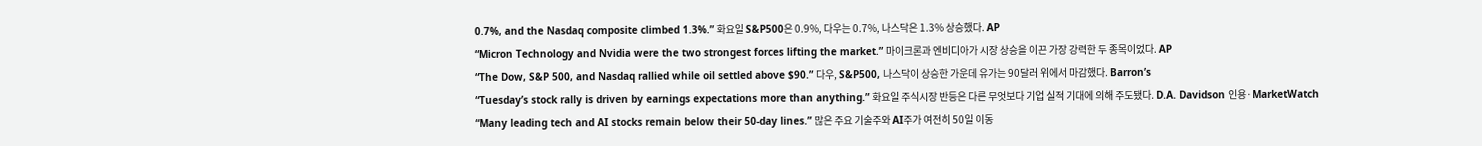0.7%, and the Nasdaq composite climbed 1.3%.” 화요일 S&P500은 0.9%, 다우는 0.7%, 나스닥은 1.3% 상승했다. AP
“Micron Technology and Nvidia were the two strongest forces lifting the market.” 마이크론과 엔비디아가 시장 상승을 이끈 가장 강력한 두 종목이었다. AP
“The Dow, S&P 500, and Nasdaq rallied while oil settled above $90.” 다우, S&P500, 나스닥이 상승한 가운데 유가는 90달러 위에서 마감했다. Barron’s
“Tuesday’s stock rally is driven by earnings expectations more than anything.” 화요일 주식시장 반등은 다른 무엇보다 기업 실적 기대에 의해 주도됐다. D.A. Davidson 인용·MarketWatch
“Many leading tech and AI stocks remain below their 50-day lines.” 많은 주요 기술주와 AI주가 여전히 50일 이동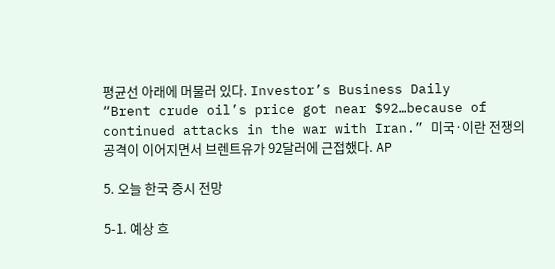평균선 아래에 머물러 있다. Investor’s Business Daily
“Brent crude oil’s price got near $92…because of continued attacks in the war with Iran.” 미국·이란 전쟁의 공격이 이어지면서 브렌트유가 92달러에 근접했다. AP

5. 오늘 한국 증시 전망

5-1. 예상 흐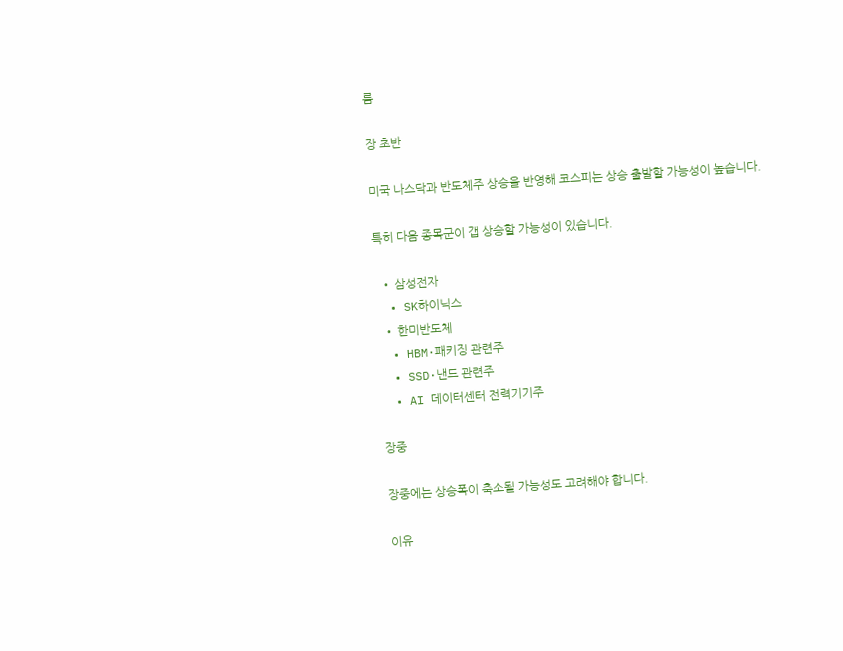름

장 초반

미국 나스닥과 반도체주 상승을 반영해 코스피는 상승 출발할 가능성이 높습니다.

특히 다음 종목군이 갭 상승할 가능성이 있습니다.

  • 삼성전자
  • SK하이닉스
  • 한미반도체
  • HBM·패키징 관련주
  • SSD·낸드 관련주
  • AI 데이터센터 전력기기주

장중

장중에는 상승폭이 축소될 가능성도 고려해야 합니다.

이유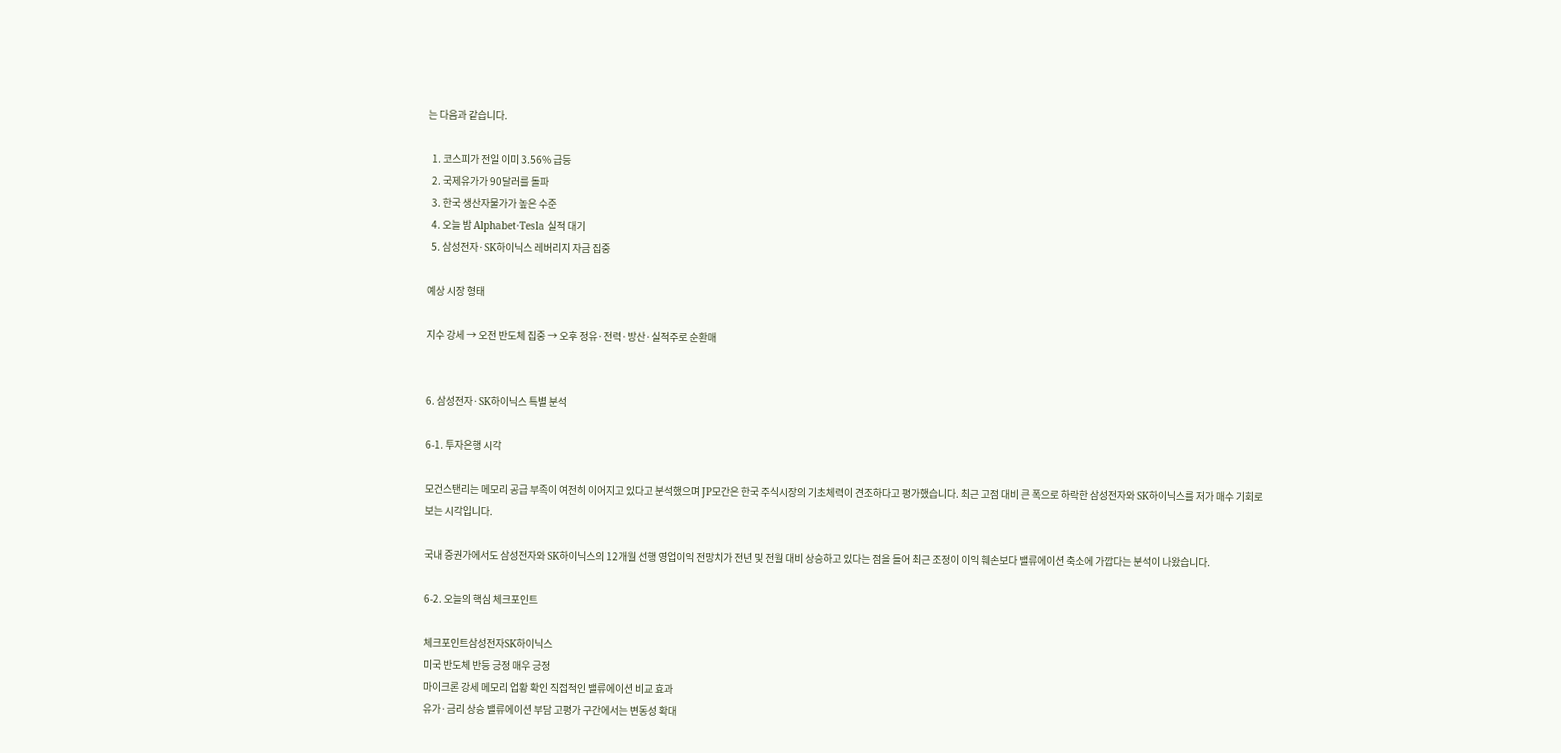는 다음과 같습니다.

  1. 코스피가 전일 이미 3.56% 급등
  2. 국제유가가 90달러를 돌파
  3. 한국 생산자물가가 높은 수준
  4. 오늘 밤 Alphabet·Tesla 실적 대기
  5. 삼성전자·SK하이닉스 레버리지 자금 집중

예상 시장 형태

지수 강세 → 오전 반도체 집중 → 오후 정유·전력·방산·실적주로 순환매


6. 삼성전자·SK하이닉스 특별 분석

6-1. 투자은행 시각

모건스탠리는 메모리 공급 부족이 여전히 이어지고 있다고 분석했으며 JP모간은 한국 주식시장의 기초체력이 견조하다고 평가했습니다. 최근 고점 대비 큰 폭으로 하락한 삼성전자와 SK하이닉스를 저가 매수 기회로 보는 시각입니다.

국내 증권가에서도 삼성전자와 SK하이닉스의 12개월 선행 영업이익 전망치가 전년 및 전월 대비 상승하고 있다는 점을 들어 최근 조정이 이익 훼손보다 밸류에이션 축소에 가깝다는 분석이 나왔습니다.

6-2. 오늘의 핵심 체크포인트

체크포인트삼성전자SK하이닉스
미국 반도체 반등 긍정 매우 긍정
마이크론 강세 메모리 업황 확인 직접적인 밸류에이션 비교 효과
유가·금리 상승 밸류에이션 부담 고평가 구간에서는 변동성 확대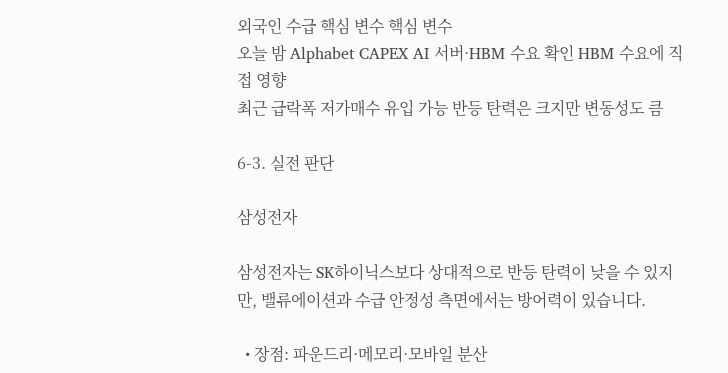외국인 수급 핵심 변수 핵심 변수
오늘 밤 Alphabet CAPEX AI 서버·HBM 수요 확인 HBM 수요에 직접 영향
최근 급락폭 저가매수 유입 가능 반등 탄력은 크지만 변동성도 큼

6-3. 실전 판단

삼성전자

삼성전자는 SK하이닉스보다 상대적으로 반등 탄력이 낮을 수 있지만, 밸류에이션과 수급 안정성 측면에서는 방어력이 있습니다.

  • 장점: 파운드리·메모리·모바일 분산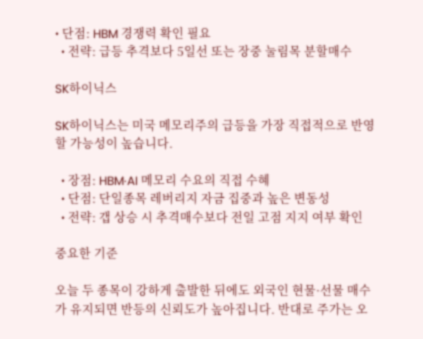• 단점: HBM 경쟁력 확인 필요
  • 전략: 급등 추격보다 5일선 또는 장중 눌림목 분할매수

SK하이닉스

SK하이닉스는 미국 메모리주의 급등을 가장 직접적으로 반영할 가능성이 높습니다.

  • 장점: HBM·AI 메모리 수요의 직접 수혜
  • 단점: 단일종목 레버리지 자금 집중과 높은 변동성
  • 전략: 갭 상승 시 추격매수보다 전일 고점 지지 여부 확인

중요한 기준

오늘 두 종목이 강하게 출발한 뒤에도 외국인 현물·선물 매수가 유지되면 반등의 신뢰도가 높아집니다. 반대로 주가는 오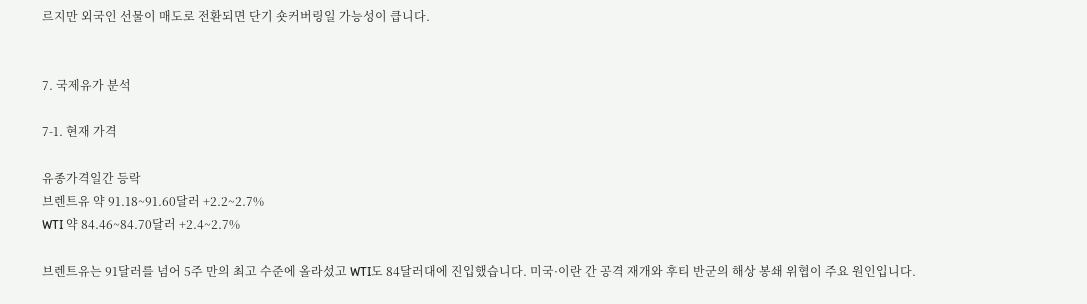르지만 외국인 선물이 매도로 전환되면 단기 숏커버링일 가능성이 큽니다.


7. 국제유가 분석

7-1. 현재 가격

유종가격일간 등락
브렌트유 약 91.18~91.60달러 +2.2~2.7%
WTI 약 84.46~84.70달러 +2.4~2.7%

브렌트유는 91달러를 넘어 5주 만의 최고 수준에 올라섰고 WTI도 84달러대에 진입했습니다. 미국·이란 간 공격 재개와 후티 반군의 해상 봉쇄 위협이 주요 원인입니다.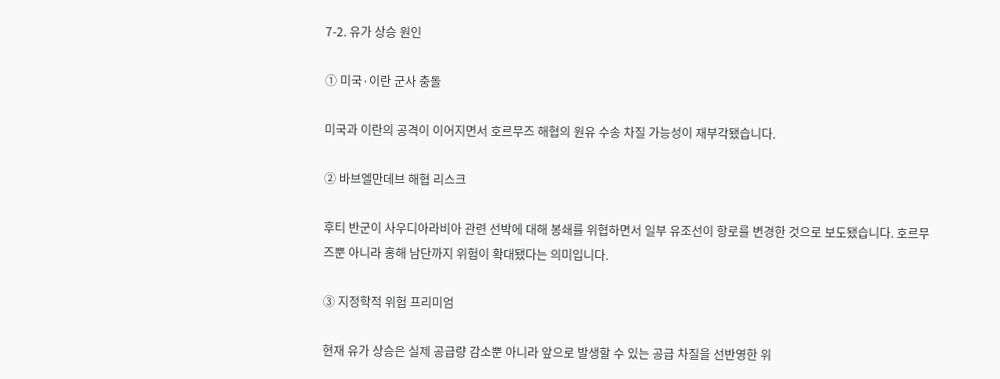7-2. 유가 상승 원인

① 미국·이란 군사 충돌

미국과 이란의 공격이 이어지면서 호르무즈 해협의 원유 수송 차질 가능성이 재부각됐습니다.

② 바브엘만데브 해협 리스크

후티 반군이 사우디아라비아 관련 선박에 대해 봉쇄를 위협하면서 일부 유조선이 항로를 변경한 것으로 보도됐습니다. 호르무즈뿐 아니라 홍해 남단까지 위험이 확대됐다는 의미입니다.

③ 지정학적 위험 프리미엄

현재 유가 상승은 실제 공급량 감소뿐 아니라 앞으로 발생할 수 있는 공급 차질을 선반영한 위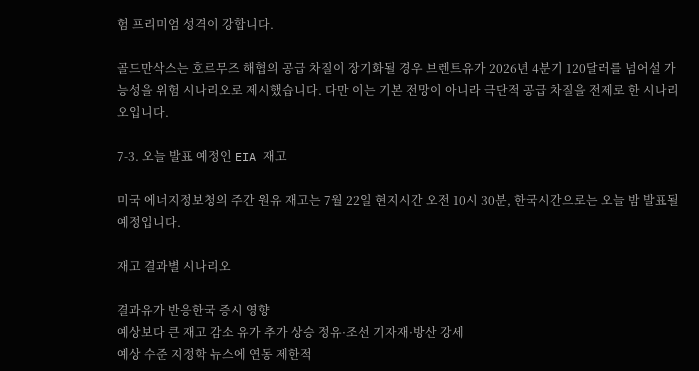험 프리미엄 성격이 강합니다.

골드만삭스는 호르무즈 해협의 공급 차질이 장기화될 경우 브렌트유가 2026년 4분기 120달러를 넘어설 가능성을 위험 시나리오로 제시했습니다. 다만 이는 기본 전망이 아니라 극단적 공급 차질을 전제로 한 시나리오입니다.

7-3. 오늘 발표 예정인 EIA 재고

미국 에너지정보청의 주간 원유 재고는 7월 22일 현지시간 오전 10시 30분, 한국시간으로는 오늘 밤 발표될 예정입니다.

재고 결과별 시나리오

결과유가 반응한국 증시 영향
예상보다 큰 재고 감소 유가 추가 상승 정유·조선 기자재·방산 강세
예상 수준 지정학 뉴스에 연동 제한적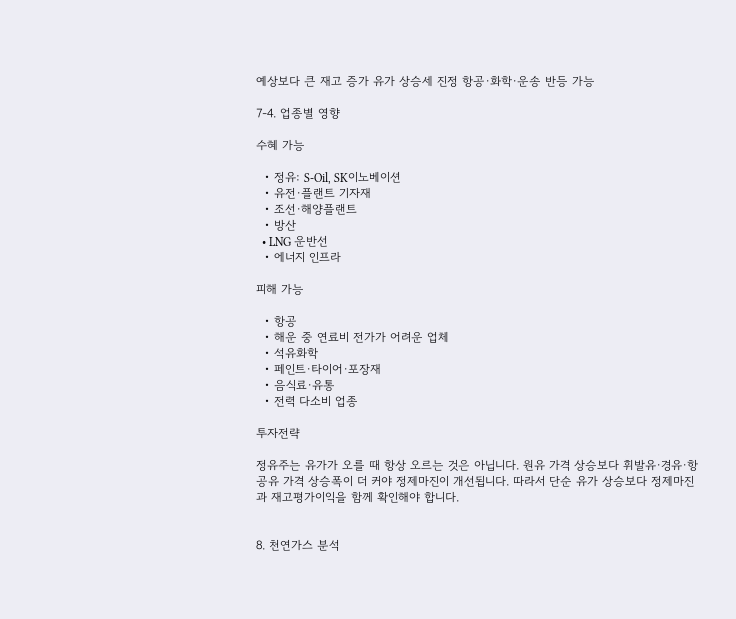예상보다 큰 재고 증가 유가 상승세 진정 항공·화학·운송 반등 가능

7-4. 업종별 영향

수혜 가능

  • 정유: S-Oil, SK이노베이션
  • 유전·플랜트 기자재
  • 조선·해양플랜트
  • 방산
  • LNG 운반선
  • 에너지 인프라

피해 가능

  • 항공
  • 해운 중 연료비 전가가 어려운 업체
  • 석유화학
  • 페인트·타이어·포장재
  • 음식료·유통
  • 전력 다소비 업종

투자전략

정유주는 유가가 오를 때 항상 오르는 것은 아닙니다. 원유 가격 상승보다 휘발유·경유·항공유 가격 상승폭이 더 커야 정제마진이 개선됩니다. 따라서 단순 유가 상승보다 정제마진과 재고평가이익을 함께 확인해야 합니다.


8. 천연가스 분석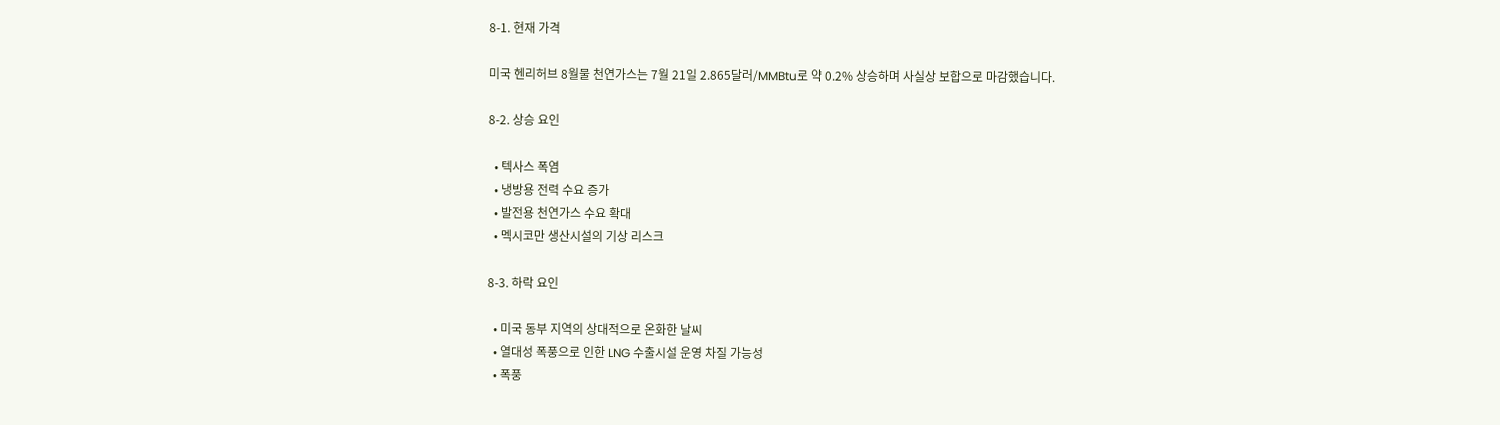8-1. 현재 가격

미국 헨리허브 8월물 천연가스는 7월 21일 2.865달러/MMBtu로 약 0.2% 상승하며 사실상 보합으로 마감했습니다.

8-2. 상승 요인

  • 텍사스 폭염
  • 냉방용 전력 수요 증가
  • 발전용 천연가스 수요 확대
  • 멕시코만 생산시설의 기상 리스크

8-3. 하락 요인

  • 미국 동부 지역의 상대적으로 온화한 날씨
  • 열대성 폭풍으로 인한 LNG 수출시설 운영 차질 가능성
  • 폭풍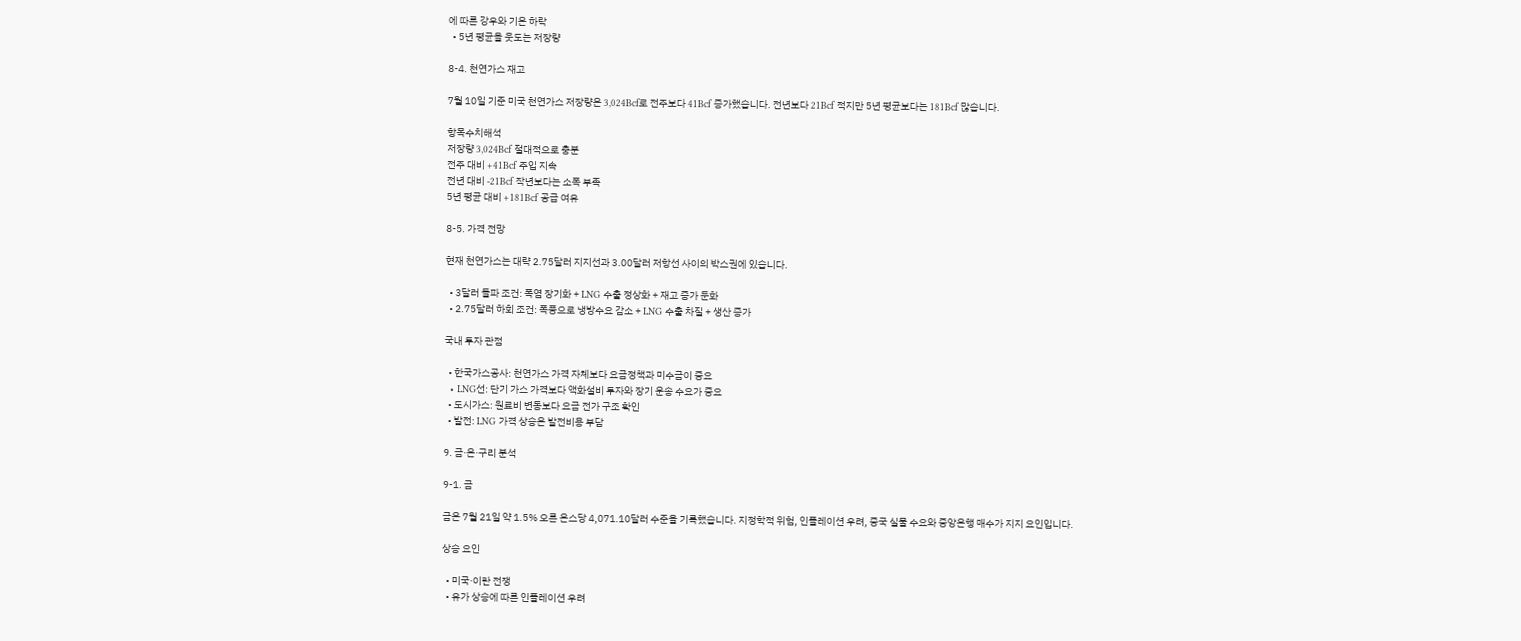에 따른 강우와 기온 하락
  • 5년 평균을 웃도는 저장량

8-4. 천연가스 재고

7월 10일 기준 미국 천연가스 저장량은 3,024Bcf로 전주보다 41Bcf 증가했습니다. 전년보다 21Bcf 적지만 5년 평균보다는 181Bcf 많습니다.

항목수치해석
저장량 3,024Bcf 절대적으로 충분
전주 대비 +41Bcf 주입 지속
전년 대비 -21Bcf 작년보다는 소폭 부족
5년 평균 대비 +181Bcf 공급 여유

8-5. 가격 전망

현재 천연가스는 대략 2.75달러 지지선과 3.00달러 저항선 사이의 박스권에 있습니다.

  • 3달러 돌파 조건: 폭염 장기화 + LNG 수출 정상화 + 재고 증가 둔화
  • 2.75달러 하회 조건: 폭풍으로 냉방수요 감소 + LNG 수출 차질 + 생산 증가

국내 투자 관점

  • 한국가스공사: 천연가스 가격 자체보다 요금정책과 미수금이 중요
  • LNG선: 단기 가스 가격보다 액화설비 투자와 장기 운송 수요가 중요
  • 도시가스: 원료비 변동보다 요금 전가 구조 확인
  • 발전: LNG 가격 상승은 발전비용 부담

9. 금·은·구리 분석

9-1. 금

금은 7월 21일 약 1.5% 오른 온스당 4,071.10달러 수준을 기록했습니다. 지정학적 위험, 인플레이션 우려, 중국 실물 수요와 중앙은행 매수가 지지 요인입니다.

상승 요인

  • 미국·이란 전쟁
  • 유가 상승에 따른 인플레이션 우려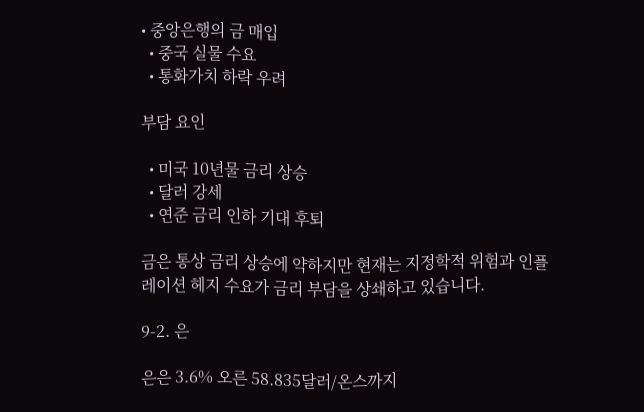• 중앙은행의 금 매입
  • 중국 실물 수요
  • 통화가치 하락 우려

부담 요인

  • 미국 10년물 금리 상승
  • 달러 강세
  • 연준 금리 인하 기대 후퇴

금은 통상 금리 상승에 약하지만 현재는 지정학적 위험과 인플레이션 헤지 수요가 금리 부담을 상쇄하고 있습니다.

9-2. 은

은은 3.6% 오른 58.835달러/온스까지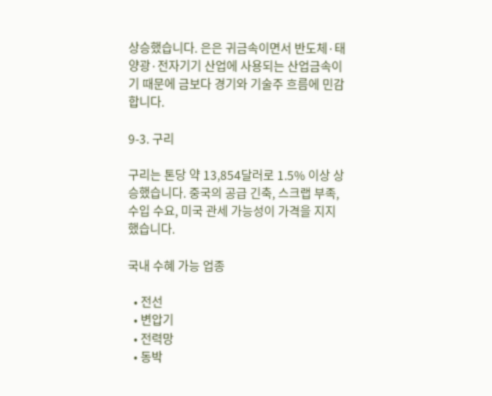상승했습니다. 은은 귀금속이면서 반도체·태양광·전자기기 산업에 사용되는 산업금속이기 때문에 금보다 경기와 기술주 흐름에 민감합니다.

9-3. 구리

구리는 톤당 약 13,854달러로 1.5% 이상 상승했습니다. 중국의 공급 긴축, 스크랩 부족, 수입 수요, 미국 관세 가능성이 가격을 지지했습니다.

국내 수혜 가능 업종

  • 전선
  • 변압기
  • 전력망
  • 동박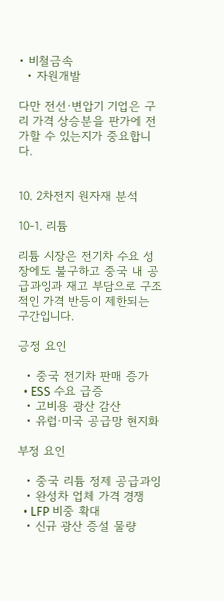• 비철금속
  • 자원개발

다만 전선·변압기 기업은 구리 가격 상승분을 판가에 전가할 수 있는지가 중요합니다.


10. 2차전지 원자재 분석

10-1. 리튬

리튬 시장은 전기차 수요 성장에도 불구하고 중국 내 공급과잉과 재고 부담으로 구조적인 가격 반등이 제한되는 구간입니다.

긍정 요인

  • 중국 전기차 판매 증가
  • ESS 수요 급증
  • 고비용 광산 감산
  • 유럽·미국 공급망 현지화

부정 요인

  • 중국 리튬 정제 공급과잉
  • 완성차 업체 가격 경쟁
  • LFP 비중 확대
  • 신규 광산 증설 물량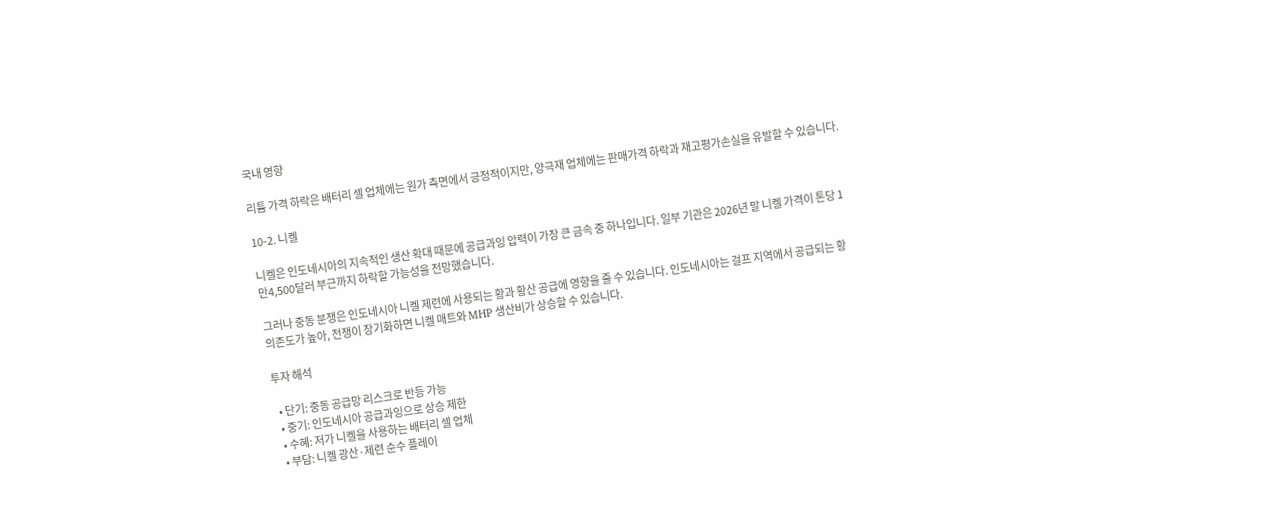국내 영향

리튬 가격 하락은 배터리 셀 업체에는 원가 측면에서 긍정적이지만, 양극재 업체에는 판매가격 하락과 재고평가손실을 유발할 수 있습니다.

10-2. 니켈

니켈은 인도네시아의 지속적인 생산 확대 때문에 공급과잉 압력이 가장 큰 금속 중 하나입니다. 일부 기관은 2026년 말 니켈 가격이 톤당 1만4,500달러 부근까지 하락할 가능성을 전망했습니다.

그러나 중동 분쟁은 인도네시아 니켈 제련에 사용되는 황과 황산 공급에 영향을 줄 수 있습니다. 인도네시아는 걸프 지역에서 공급되는 황 의존도가 높아, 전쟁이 장기화하면 니켈 매트와 MHP 생산비가 상승할 수 있습니다.

투자 해석

  • 단기: 중동 공급망 리스크로 반등 가능
  • 중기: 인도네시아 공급과잉으로 상승 제한
  • 수혜: 저가 니켈을 사용하는 배터리 셀 업체
  • 부담: 니켈 광산·제련 순수 플레이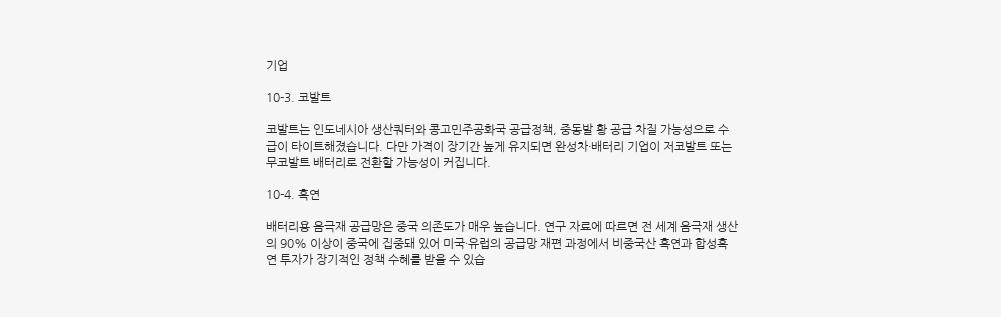기업

10-3. 코발트

코발트는 인도네시아 생산쿼터와 콩고민주공화국 공급정책, 중동발 황 공급 차질 가능성으로 수급이 타이트해졌습니다. 다만 가격이 장기간 높게 유지되면 완성차·배터리 기업이 저코발트 또는 무코발트 배터리로 전환할 가능성이 커집니다.

10-4. 흑연

배터리용 음극재 공급망은 중국 의존도가 매우 높습니다. 연구 자료에 따르면 전 세계 음극재 생산의 90% 이상이 중국에 집중돼 있어 미국·유럽의 공급망 재편 과정에서 비중국산 흑연과 합성흑연 투자가 장기적인 정책 수혜를 받을 수 있습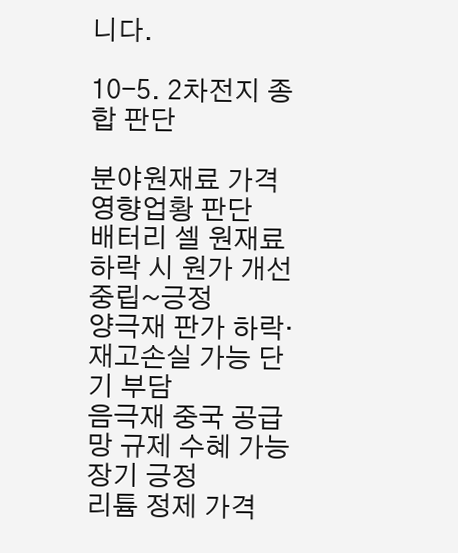니다.

10-5. 2차전지 종합 판단

분야원재료 가격 영향업황 판단
배터리 셀 원재료 하락 시 원가 개선 중립~긍정
양극재 판가 하락·재고손실 가능 단기 부담
음극재 중국 공급망 규제 수혜 가능 장기 긍정
리튬 정제 가격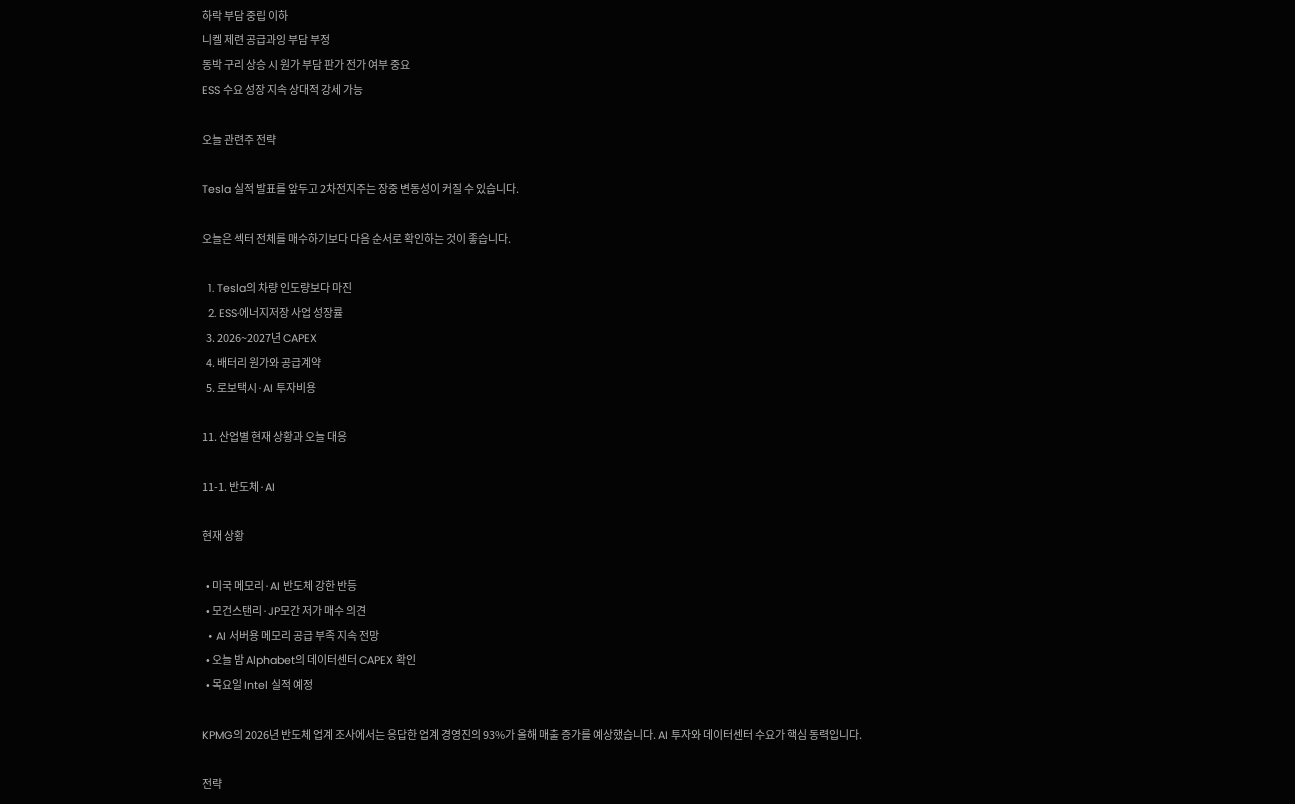하락 부담 중립 이하
니켈 제련 공급과잉 부담 부정
동박 구리 상승 시 원가 부담 판가 전가 여부 중요
ESS 수요 성장 지속 상대적 강세 가능

오늘 관련주 전략

Tesla 실적 발표를 앞두고 2차전지주는 장중 변동성이 커질 수 있습니다.

오늘은 섹터 전체를 매수하기보다 다음 순서로 확인하는 것이 좋습니다.

  1. Tesla의 차량 인도량보다 마진
  2. ESS·에너지저장 사업 성장률
  3. 2026~2027년 CAPEX
  4. 배터리 원가와 공급계약
  5. 로보택시·AI 투자비용

11. 산업별 현재 상황과 오늘 대응

11-1. 반도체·AI

현재 상황

  • 미국 메모리·AI 반도체 강한 반등
  • 모건스탠리·JP모간 저가 매수 의견
  • AI 서버용 메모리 공급 부족 지속 전망
  • 오늘 밤 Alphabet의 데이터센터 CAPEX 확인
  • 목요일 Intel 실적 예정

KPMG의 2026년 반도체 업계 조사에서는 응답한 업계 경영진의 93%가 올해 매출 증가를 예상했습니다. AI 투자와 데이터센터 수요가 핵심 동력입니다.

전략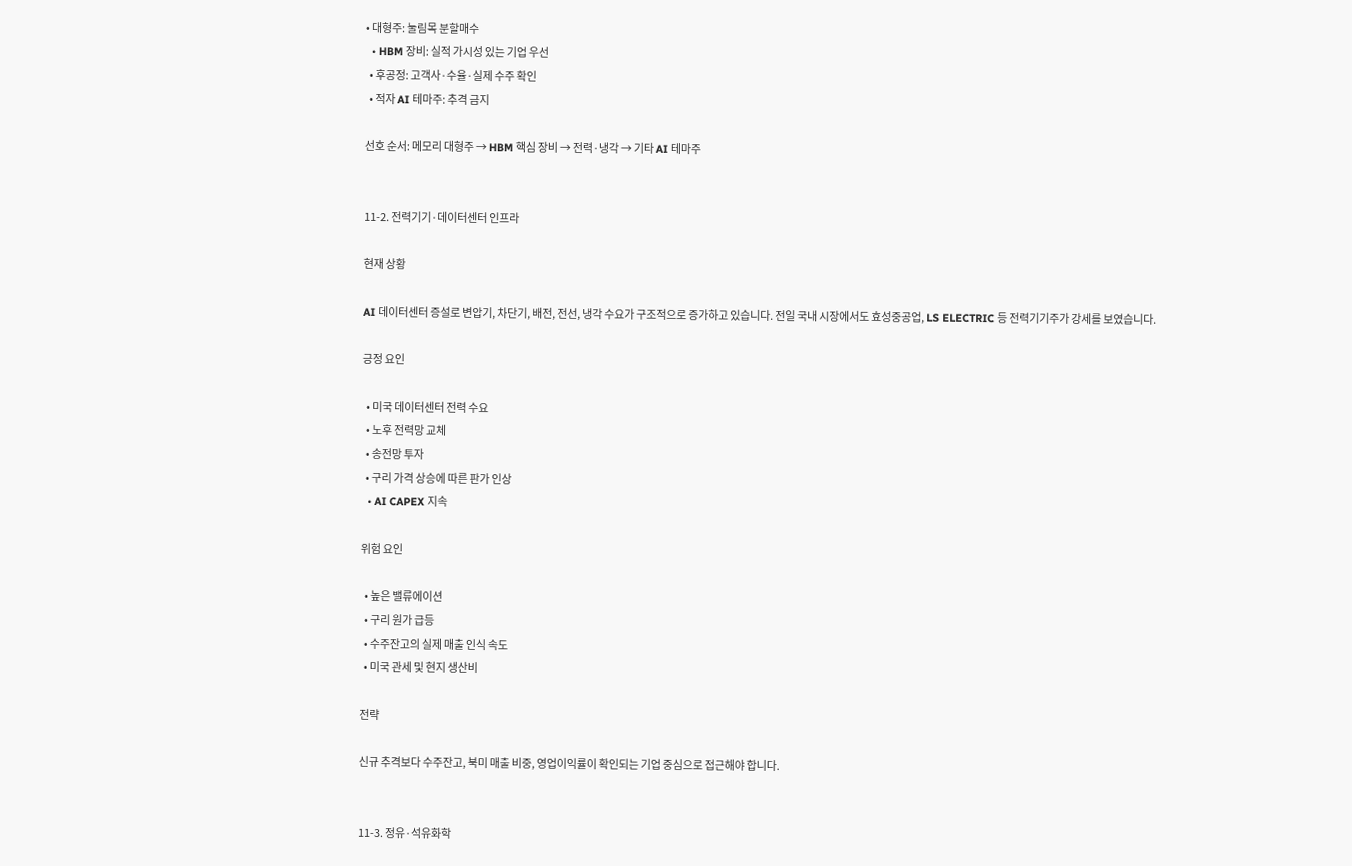• 대형주: 눌림목 분할매수
  • HBM 장비: 실적 가시성 있는 기업 우선
  • 후공정: 고객사·수율·실제 수주 확인
  • 적자 AI 테마주: 추격 금지

선호 순서: 메모리 대형주 → HBM 핵심 장비 → 전력·냉각 → 기타 AI 테마주


11-2. 전력기기·데이터센터 인프라

현재 상황

AI 데이터센터 증설로 변압기, 차단기, 배전, 전선, 냉각 수요가 구조적으로 증가하고 있습니다. 전일 국내 시장에서도 효성중공업, LS ELECTRIC 등 전력기기주가 강세를 보였습니다.

긍정 요인

  • 미국 데이터센터 전력 수요
  • 노후 전력망 교체
  • 송전망 투자
  • 구리 가격 상승에 따른 판가 인상
  • AI CAPEX 지속

위험 요인

  • 높은 밸류에이션
  • 구리 원가 급등
  • 수주잔고의 실제 매출 인식 속도
  • 미국 관세 및 현지 생산비

전략

신규 추격보다 수주잔고, 북미 매출 비중, 영업이익률이 확인되는 기업 중심으로 접근해야 합니다.


11-3. 정유·석유화학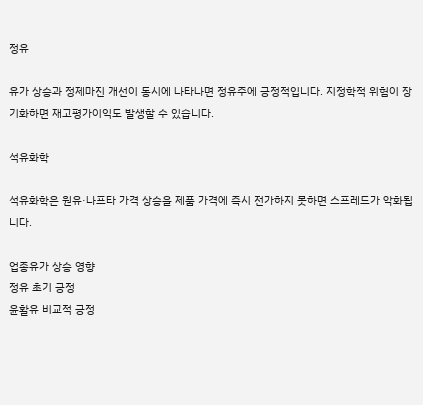정유

유가 상승과 정제마진 개선이 동시에 나타나면 정유주에 긍정적입니다. 지정학적 위험이 장기화하면 재고평가이익도 발생할 수 있습니다.

석유화학

석유화학은 원유·나프타 가격 상승을 제품 가격에 즉시 전가하지 못하면 스프레드가 악화됩니다.

업종유가 상승 영향
정유 초기 긍정
윤활유 비교적 긍정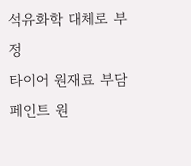석유화학 대체로 부정
타이어 원재료 부담
페인트 원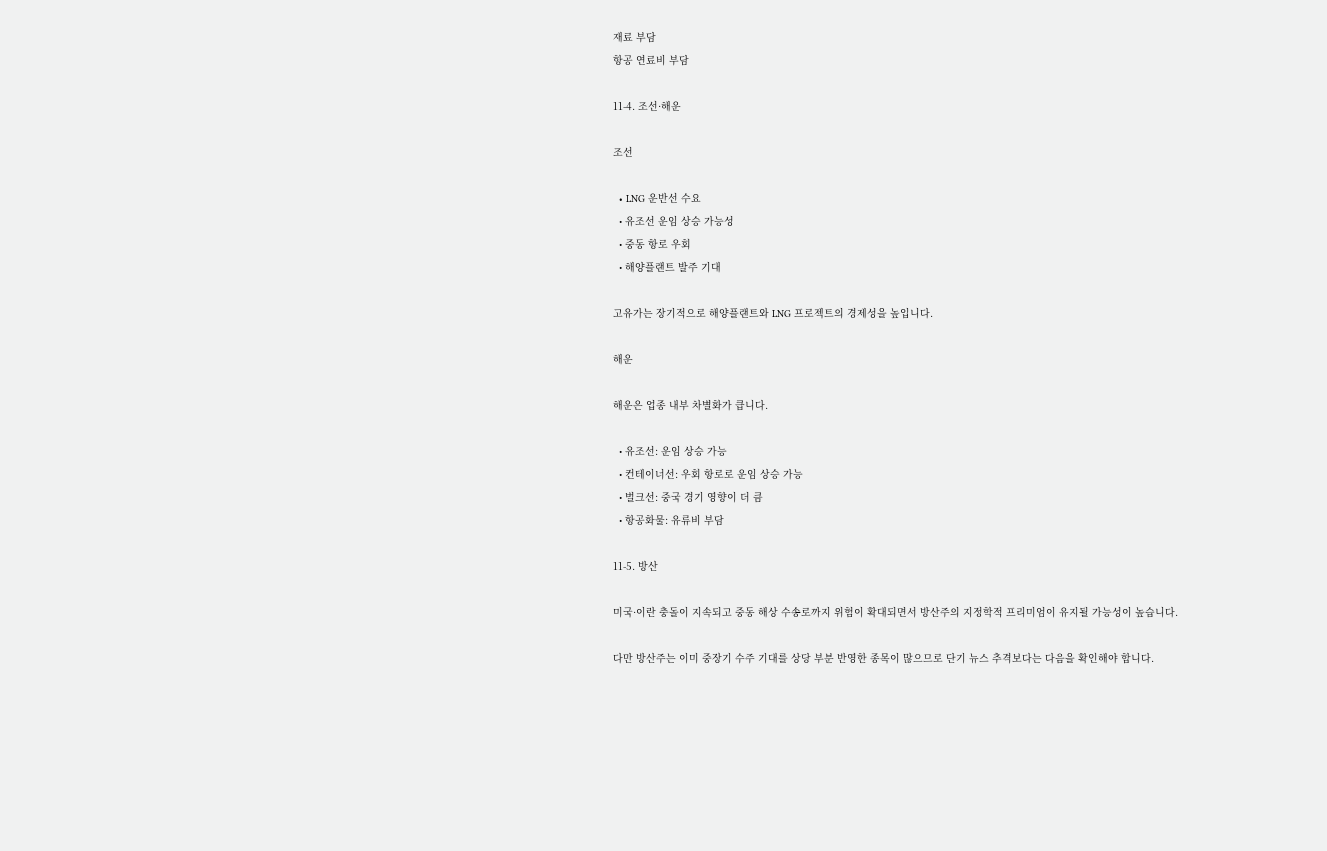재료 부담
항공 연료비 부담

11-4. 조선·해운

조선

  • LNG 운반선 수요
  • 유조선 운임 상승 가능성
  • 중동 항로 우회
  • 해양플랜트 발주 기대

고유가는 장기적으로 해양플랜트와 LNG 프로젝트의 경제성을 높입니다.

해운

해운은 업종 내부 차별화가 큽니다.

  • 유조선: 운임 상승 가능
  • 컨테이너선: 우회 항로로 운임 상승 가능
  • 벌크선: 중국 경기 영향이 더 큼
  • 항공화물: 유류비 부담

11-5. 방산

미국·이란 충돌이 지속되고 중동 해상 수송로까지 위험이 확대되면서 방산주의 지정학적 프리미엄이 유지될 가능성이 높습니다.

다만 방산주는 이미 중장기 수주 기대를 상당 부분 반영한 종목이 많으므로 단기 뉴스 추격보다는 다음을 확인해야 합니다.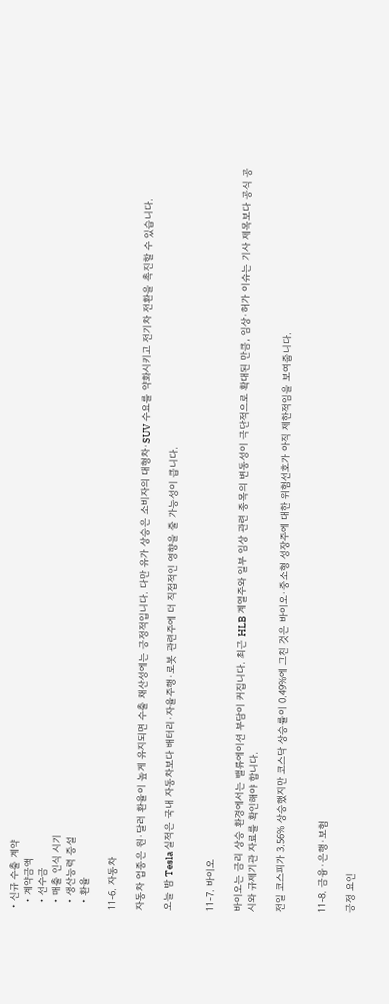• 신규 수출 계약
  • 계약금액
  • 선수금
  • 매출 인식 시기
  • 생산능력 증설
  • 환율

11-6. 자동차

자동차 업종은 원·달러 환율이 높게 유지되면 수출 채산성에는 긍정적입니다. 다만 유가 상승은 소비자의 대형차·SUV 수요를 약화시키고 전기차 전환을 촉진할 수 있습니다.

오늘 밤 Tesla 실적은 국내 자동차보다 배터리·자율주행·로봇 관련주에 더 직접적인 영향을 줄 가능성이 큽니다.


11-7. 바이오

바이오는 금리 상승 환경에서는 밸류에이션 부담이 커집니다. 최근 HLB 계열주와 일부 임상 관련 종목의 변동성이 극단적으로 확대된 만큼, 임상·허가 이슈는 기사 제목보다 공식 공시와 규제기관 자료를 확인해야 합니다.

전일 코스피가 3.56% 상승했지만 코스닥 상승률이 0.49%에 그친 것은 바이오·중소형 성장주에 대한 위험선호가 아직 제한적임을 보여줍니다.


11-8. 금융·은행·보험

긍정 요인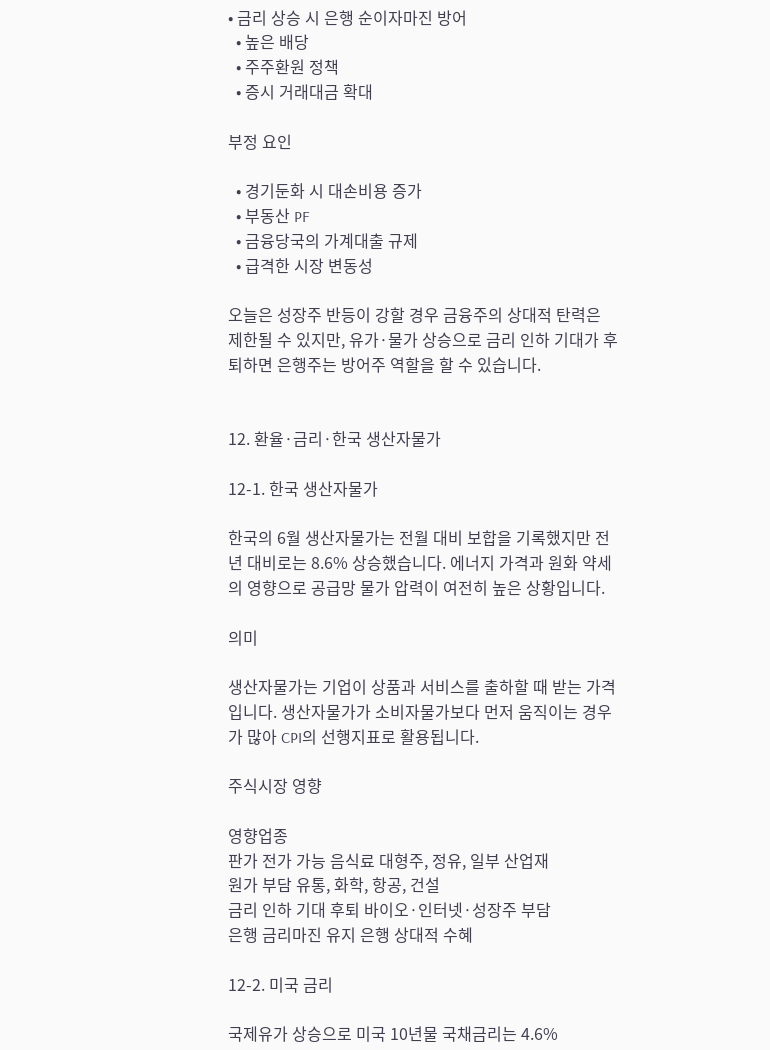• 금리 상승 시 은행 순이자마진 방어
  • 높은 배당
  • 주주환원 정책
  • 증시 거래대금 확대

부정 요인

  • 경기둔화 시 대손비용 증가
  • 부동산 PF
  • 금융당국의 가계대출 규제
  • 급격한 시장 변동성

오늘은 성장주 반등이 강할 경우 금융주의 상대적 탄력은 제한될 수 있지만, 유가·물가 상승으로 금리 인하 기대가 후퇴하면 은행주는 방어주 역할을 할 수 있습니다.


12. 환율·금리·한국 생산자물가

12-1. 한국 생산자물가

한국의 6월 생산자물가는 전월 대비 보합을 기록했지만 전년 대비로는 8.6% 상승했습니다. 에너지 가격과 원화 약세의 영향으로 공급망 물가 압력이 여전히 높은 상황입니다.

의미

생산자물가는 기업이 상품과 서비스를 출하할 때 받는 가격입니다. 생산자물가가 소비자물가보다 먼저 움직이는 경우가 많아 CPI의 선행지표로 활용됩니다.

주식시장 영향

영향업종
판가 전가 가능 음식료 대형주, 정유, 일부 산업재
원가 부담 유통, 화학, 항공, 건설
금리 인하 기대 후퇴 바이오·인터넷·성장주 부담
은행 금리마진 유지 은행 상대적 수혜

12-2. 미국 금리

국제유가 상승으로 미국 10년물 국채금리는 4.6%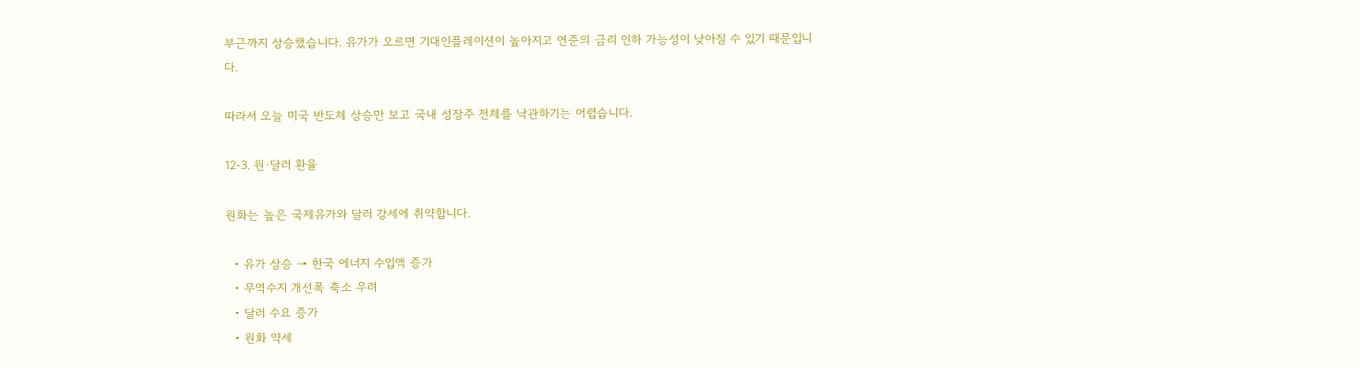부근까지 상승했습니다. 유가가 오르면 기대인플레이션이 높아지고 연준의 금리 인하 가능성이 낮아질 수 있기 때문입니다.

따라서 오늘 미국 반도체 상승만 보고 국내 성장주 전체를 낙관하기는 어렵습니다.

12-3. 원·달러 환율

원화는 높은 국제유가와 달러 강세에 취약합니다.

  • 유가 상승 → 한국 에너지 수입액 증가
  • 무역수지 개선폭 축소 우려
  • 달러 수요 증가
  • 원화 약세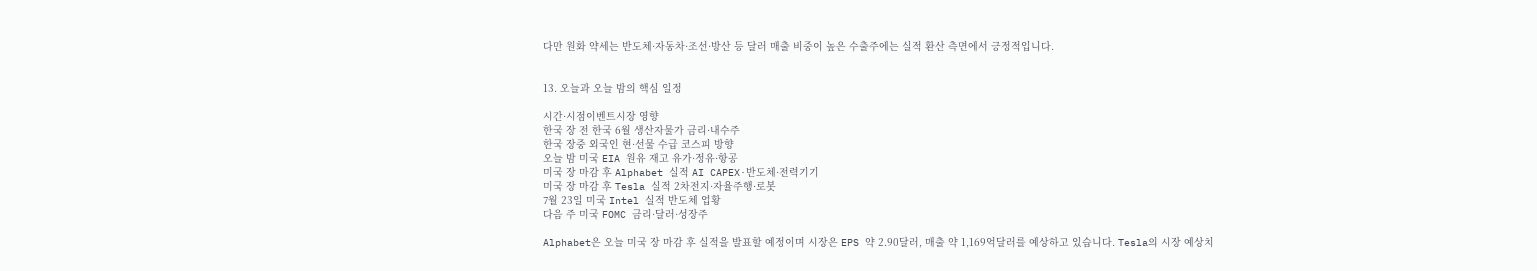다만 원화 약세는 반도체·자동차·조선·방산 등 달러 매출 비중이 높은 수출주에는 실적 환산 측면에서 긍정적입니다.


13. 오늘과 오늘 밤의 핵심 일정

시간·시점이벤트시장 영향
한국 장 전 한국 6월 생산자물가 금리·내수주
한국 장중 외국인 현·선물 수급 코스피 방향
오늘 밤 미국 EIA 원유 재고 유가·정유·항공
미국 장 마감 후 Alphabet 실적 AI CAPEX·반도체·전력기기
미국 장 마감 후 Tesla 실적 2차전지·자율주행·로봇
7월 23일 미국 Intel 실적 반도체 업황
다음 주 미국 FOMC 금리·달러·성장주

Alphabet은 오늘 미국 장 마감 후 실적을 발표할 예정이며 시장은 EPS 약 2.90달러, 매출 약 1,169억달러를 예상하고 있습니다. Tesla의 시장 예상치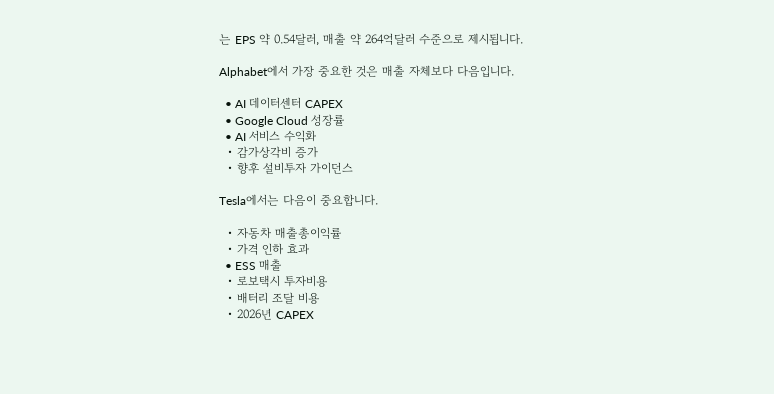는 EPS 약 0.54달러, 매출 약 264억달러 수준으로 제시됩니다.

Alphabet에서 가장 중요한 것은 매출 자체보다 다음입니다.

  • AI 데이터센터 CAPEX
  • Google Cloud 성장률
  • AI 서비스 수익화
  • 감가상각비 증가
  • 향후 설비투자 가이던스

Tesla에서는 다음이 중요합니다.

  • 자동차 매출총이익률
  • 가격 인하 효과
  • ESS 매출
  • 로보택시 투자비용
  • 배터리 조달 비용
  • 2026년 CAPEX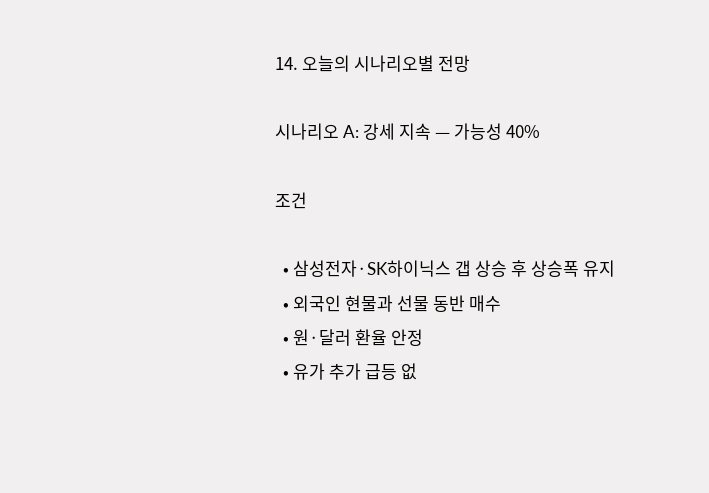14. 오늘의 시나리오별 전망

시나리오 A: 강세 지속 — 가능성 40%

조건

  • 삼성전자·SK하이닉스 갭 상승 후 상승폭 유지
  • 외국인 현물과 선물 동반 매수
  • 원·달러 환율 안정
  • 유가 추가 급등 없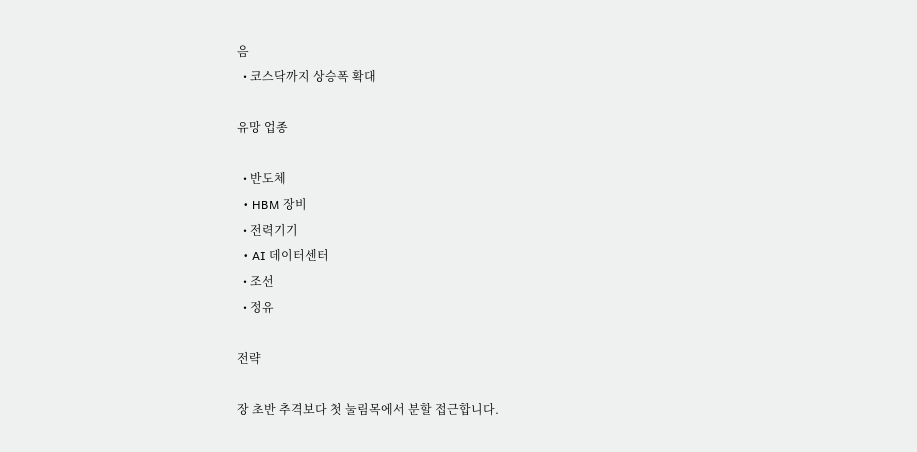음
  • 코스닥까지 상승폭 확대

유망 업종

  • 반도체
  • HBM 장비
  • 전력기기
  • AI 데이터센터
  • 조선
  • 정유

전략

장 초반 추격보다 첫 눌림목에서 분할 접근합니다.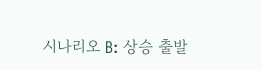시나리오 B: 상승 출발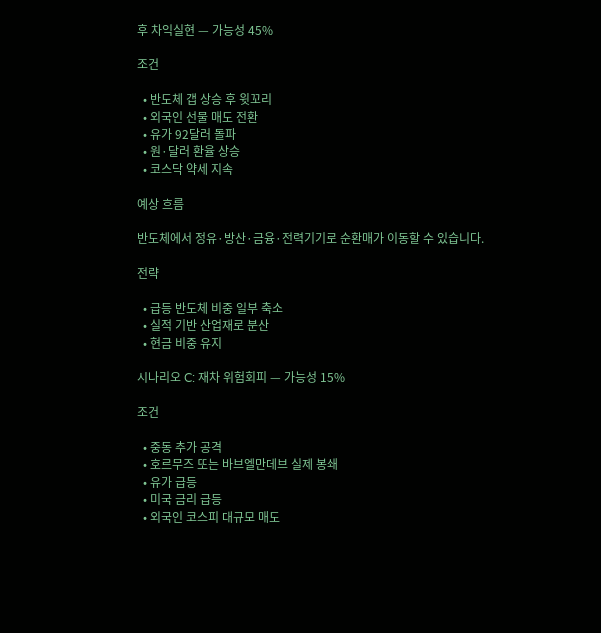후 차익실현 — 가능성 45%

조건

  • 반도체 갭 상승 후 윗꼬리
  • 외국인 선물 매도 전환
  • 유가 92달러 돌파
  • 원·달러 환율 상승
  • 코스닥 약세 지속

예상 흐름

반도체에서 정유·방산·금융·전력기기로 순환매가 이동할 수 있습니다.

전략

  • 급등 반도체 비중 일부 축소
  • 실적 기반 산업재로 분산
  • 현금 비중 유지

시나리오 C: 재차 위험회피 — 가능성 15%

조건

  • 중동 추가 공격
  • 호르무즈 또는 바브엘만데브 실제 봉쇄
  • 유가 급등
  • 미국 금리 급등
  • 외국인 코스피 대규모 매도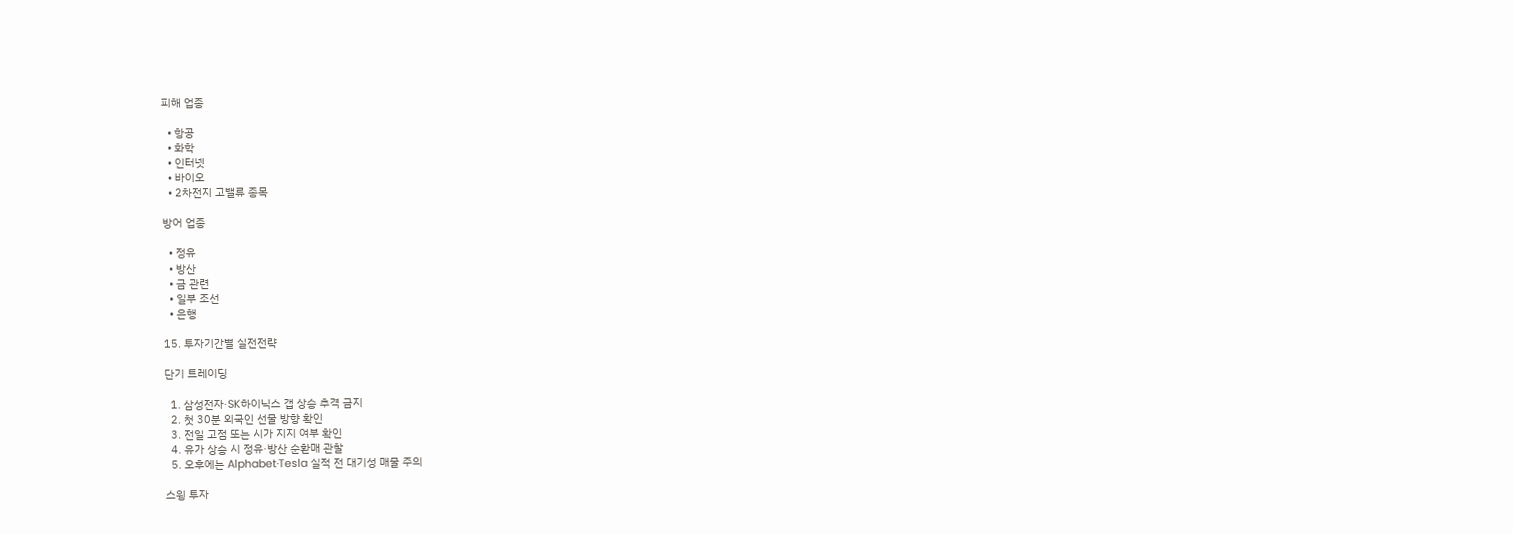피해 업종

  • 항공
  • 화학
  • 인터넷
  • 바이오
  • 2차전지 고밸류 종목

방어 업종

  • 정유
  • 방산
  • 금 관련
  • 일부 조선
  • 은행

15. 투자기간별 실전전략

단기 트레이딩

  1. 삼성전자·SK하이닉스 갭 상승 추격 금지
  2. 첫 30분 외국인 선물 방향 확인
  3. 전일 고점 또는 시가 지지 여부 확인
  4. 유가 상승 시 정유·방산 순환매 관찰
  5. 오후에는 Alphabet·Tesla 실적 전 대기성 매물 주의

스윙 투자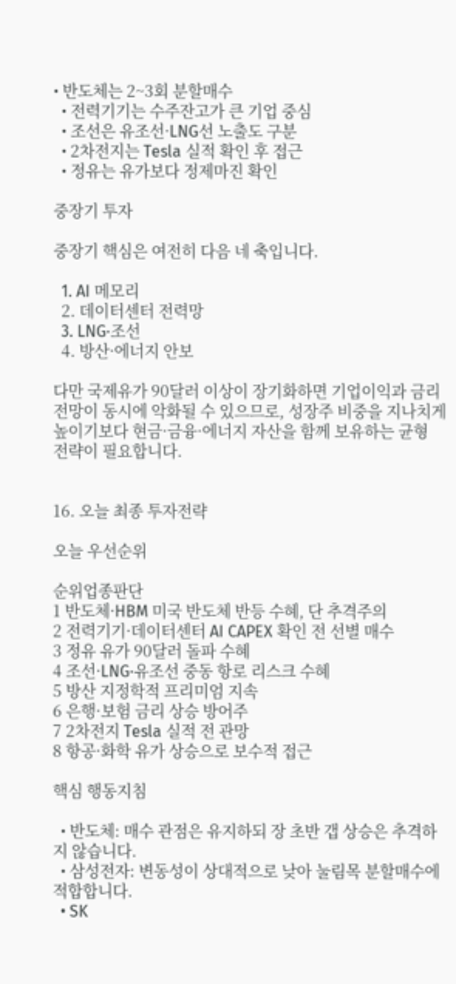• 반도체는 2~3회 분할매수
  • 전력기기는 수주잔고가 큰 기업 중심
  • 조선은 유조선·LNG선 노출도 구분
  • 2차전지는 Tesla 실적 확인 후 접근
  • 정유는 유가보다 정제마진 확인

중장기 투자

중장기 핵심은 여전히 다음 네 축입니다.

  1. AI 메모리
  2. 데이터센터 전력망
  3. LNG·조선
  4. 방산·에너지 안보

다만 국제유가 90달러 이상이 장기화하면 기업이익과 금리 전망이 동시에 악화될 수 있으므로, 성장주 비중을 지나치게 높이기보다 현금·금융·에너지 자산을 함께 보유하는 균형 전략이 필요합니다.


16. 오늘 최종 투자전략

오늘 우선순위

순위업종판단
1 반도체·HBM 미국 반도체 반등 수혜, 단 추격주의
2 전력기기·데이터센터 AI CAPEX 확인 전 선별 매수
3 정유 유가 90달러 돌파 수혜
4 조선·LNG·유조선 중동 항로 리스크 수혜
5 방산 지정학적 프리미엄 지속
6 은행·보험 금리 상승 방어주
7 2차전지 Tesla 실적 전 관망
8 항공·화학 유가 상승으로 보수적 접근

핵심 행동지침

  • 반도체: 매수 관점은 유지하되 장 초반 갭 상승은 추격하지 않습니다.
  • 삼성전자: 변동성이 상대적으로 낮아 눌림목 분할매수에 적합합니다.
  • SK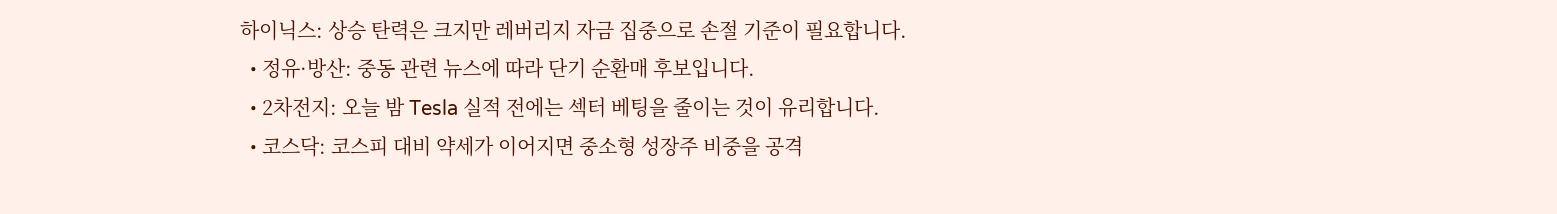하이닉스: 상승 탄력은 크지만 레버리지 자금 집중으로 손절 기준이 필요합니다.
  • 정유·방산: 중동 관련 뉴스에 따라 단기 순환매 후보입니다.
  • 2차전지: 오늘 밤 Tesla 실적 전에는 섹터 베팅을 줄이는 것이 유리합니다.
  • 코스닥: 코스피 대비 약세가 이어지면 중소형 성장주 비중을 공격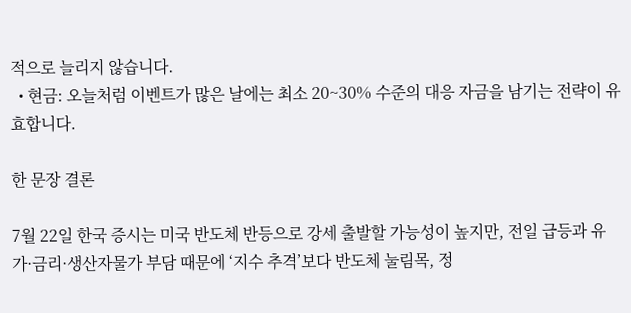적으로 늘리지 않습니다.
  • 현금: 오늘처럼 이벤트가 많은 날에는 최소 20~30% 수준의 대응 자금을 남기는 전략이 유효합니다.

한 문장 결론

7월 22일 한국 증시는 미국 반도체 반등으로 강세 출발할 가능성이 높지만, 전일 급등과 유가·금리·생산자물가 부담 때문에 ‘지수 추격’보다 반도체 눌림목, 정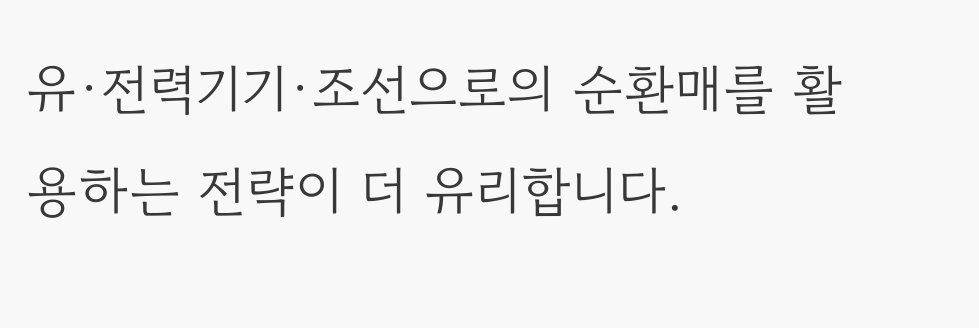유·전력기기·조선으로의 순환매를 활용하는 전략이 더 유리합니다.